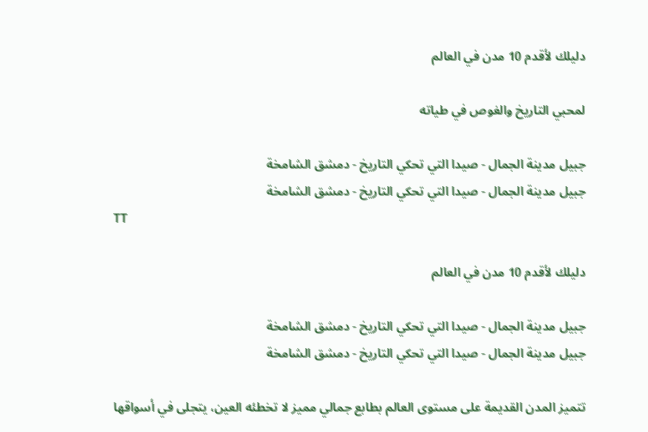دليلك لأقدم 10 مدن في العالم

لمحبي التاريخ والغوص في طياته

جبيل مدينة الجمال - صيدا التي تحكي التاريخ - دمشق الشامخة
جبيل مدينة الجمال - صيدا التي تحكي التاريخ - دمشق الشامخة
TT

دليلك لأقدم 10 مدن في العالم

جبيل مدينة الجمال - صيدا التي تحكي التاريخ - دمشق الشامخة
جبيل مدينة الجمال - صيدا التي تحكي التاريخ - دمشق الشامخة

تتميز المدن القديمة على مستوى العالم بطابع جمالي مميز لا تخطئه العين، يتجلى في أسواقها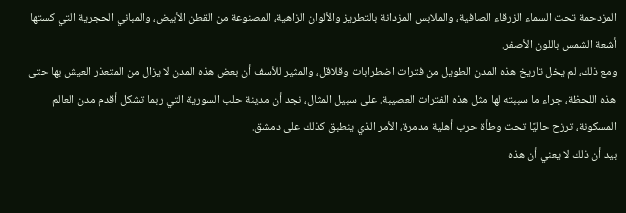المزدحمة تحت السماء الزرقاء الصافية، والملابس المزدانة بالتطريز والألوان الزاهية، المصنوعة من القطن الأبيض، والمباني الحجرية التي كستها أشعة الشمس باللون الأصفر.
ومع ذلك، لم يخل تاريخ هذه المدن الطويل من فترات اضطرابات وقلاقل، والمثير للأسف أن بعض هذه المدن لا يزال من المتعذر العيش بها حتى هذه اللحظة، جراء ما سببته لها مثل هذه الفترات العصيبة. على سبيل المثال، نجد أن مدينة حلب السورية التي ربما تشكل أقدم مدن العالم المسكونة، ترزح حاليًا تحت وطأة حرب أهلية مدمرة، الأمر الذي ينطبق كذلك على دمشق.
بيد أن ذلك لا يعني أن هذه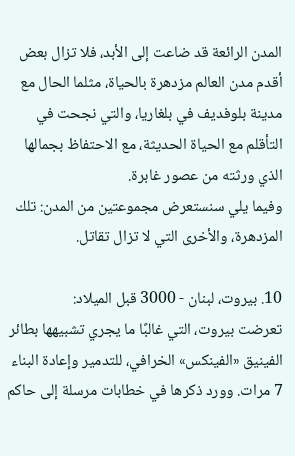المدن الرائعة قد ضاعت إلى الأبد، فلا تزال بعض أقدم مدن العالم مزدهرة بالحياة، مثلما الحال مع مدينة بلوفديف في بلغاريا، والتي نجحت في التأقلم مع الحياة الحديثة، مع الاحتفاظ بجمالها الذي ورثته من عصور غابرة.
وفيما يلي سنستعرض مجموعتين من المدن: تلك المزدهرة، والأخرى التي لا تزال تقاتل.

10. بيروت، لبنان - 3000 قبل الميلاد:
تعرضت بيروت، التي غالبًا ما يجري تشبيهها بطائر الفينيق «الفينكس» الخرافي، للتدمير وإعادة البناء 7 مرات. وورد ذكرها في خطابات مرسلة إلى حاكم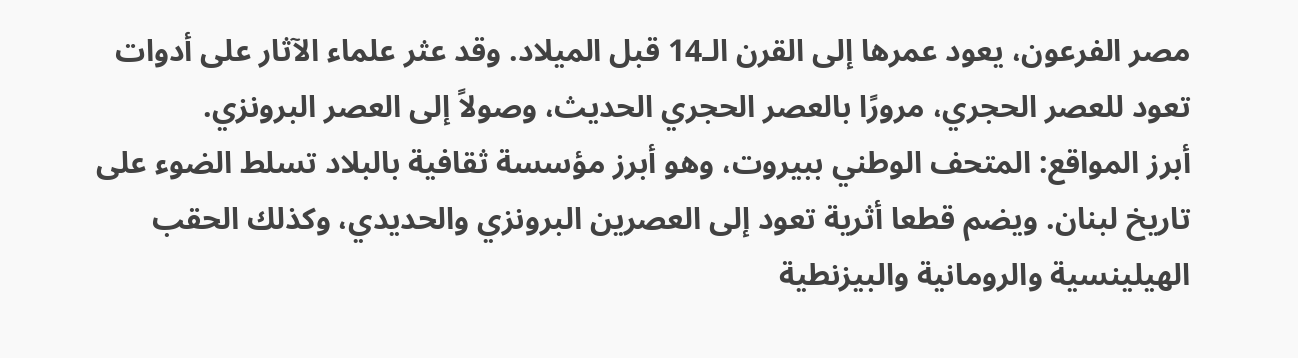مصر الفرعون، يعود عمرها إلى القرن الـ14 قبل الميلاد. وقد عثر علماء الآثار على أدوات تعود للعصر الحجري، مرورًا بالعصر الحجري الحديث، وصولاً إلى العصر البرونزي.
أبرز المواقع: المتحف الوطني ببيروت، وهو أبرز مؤسسة ثقافية بالبلاد تسلط الضوء على تاريخ لبنان. ويضم قطعا أثرية تعود إلى العصرين البرونزي والحديدي، وكذلك الحقب الهيلينسية والرومانية والبيزنطية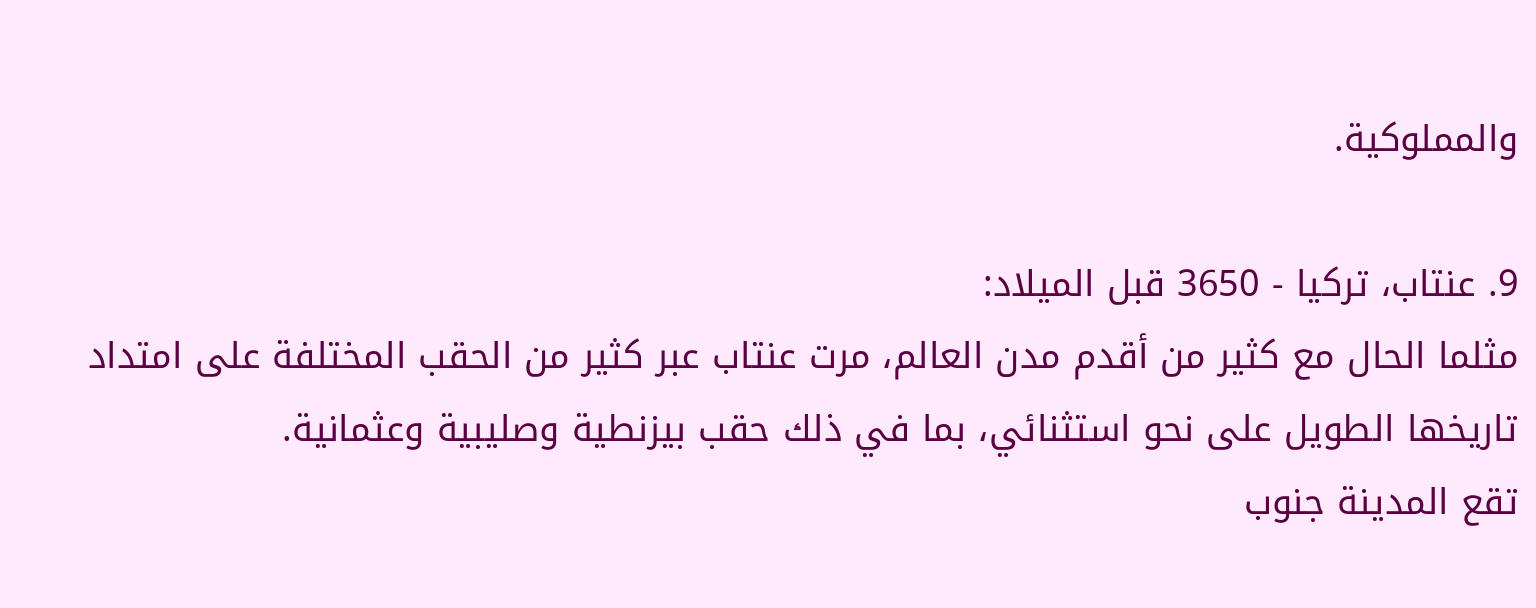والمملوكية.

9. عنتاب، تركيا - 3650 قبل الميلاد:
مثلما الحال مع كثير من أقدم مدن العالم، مرت عنتاب عبر كثير من الحقب المختلفة على امتداد تاريخها الطويل على نحو استثنائي، بما في ذلك حقب بيزنطية وصليبية وعثمانية.
تقع المدينة جنوب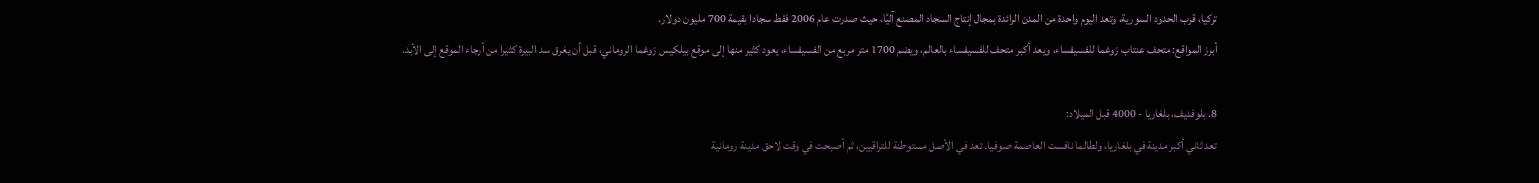تركيا، قرب الحدود السورية، وتعد اليوم واحدة من المدن الرائدة بمجال إنتاج السجاد المصنع آليًا، حيث صدرت عام 2006 فقط سجادا بقيمة 700 مليون دولار.
أبرز المواقع: متحف عنتاب زوغما للفسيفساء، ويعد أكبر متحف للفسيفساء بالعالم، ويضم 1700 متر مربع من الفسيفساء، يعود كثير منها إلى موقع بيلكيس زوغما الروماني، قبل أن يغرق سد البيرة كثيرا من أرجاء الموقع إلى الأبد.

8. بلوفديف، بلغاريا - 4000 قبل الميلاد:
تعد ثاني أكبر مدينة في بلغاريا، ولطالما نافست العاصمة صوفيا. تعد في الأصل مستوطنة للتراقيين، ثم أصبحت في وقت لاحق مدينة رومانية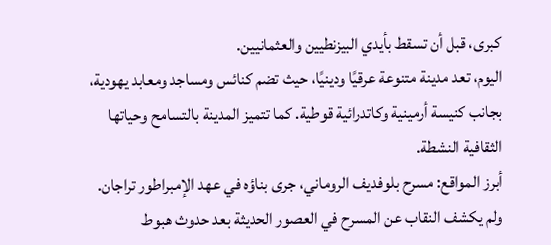كبرى، قبل أن تسقط بأيدي البيزنطيين والعثمانيين.
اليوم، تعد مدينة متنوعة عرقيًا ودينيًا، حيث تضم كنائس ومساجد ومعابد يهودية، بجانب كنيسة أرمينية وكاتدرائية قوطية. كما تتميز المدينة بالتسامح وحياتها الثقافية النشطة.
أبرز المواقع: مسرح بلوفديف الروماني، جرى بناؤه في عهد الإمبراطور تراجان. ولم يكشف النقاب عن المسرح في العصور الحديثة بعد حدوث هبوط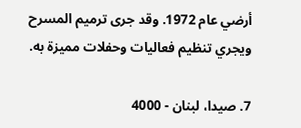أرضي عام 1972. وقد جرى ترميم المسرح ويجري تنظيم فعاليات وحفلات مميزة به.

7. صيدا، لبنان - 4000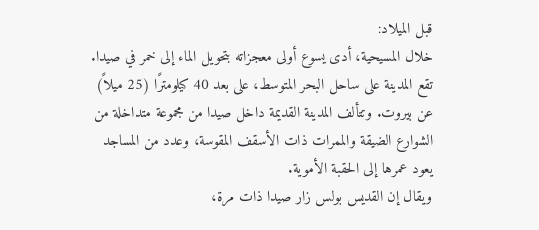قبل الميلاد:
خلال المسيحية، أدى يسوع أولى معجزاته بتحويل الماء إلى خمر في صيدا. تقع المدينة على ساحل البحر المتوسط، على بعد 40 كيلومترًا (25 ميلاً) عن بيروت. وتتألف المدينة القديمة داخل صيدا من مجموعة متداخلة من الشوارع الضيقة والممرات ذات الأسقف المقوسة، وعدد من المساجد يعود عمرها إلى الحقبة الأموية.
ويقال إن القديس بولس زار صيدا ذات مرة،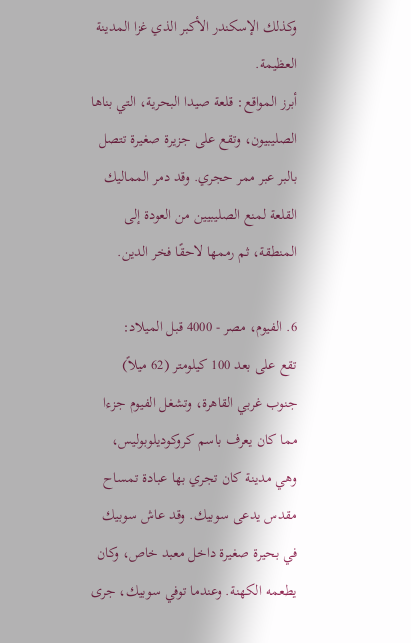وكذلك الإسكندر الأكبر الذي غزا المدينة العظيمة.
أبرز المواقع: قلعة صيدا البحرية، التي بناها الصليبيون، وتقع على جزيرة صغيرة تتصل بالبر عبر ممر حجري. وقد دمر المماليك القلعة لمنع الصليبيين من العودة إلى المنطقة، ثم رممها لاحقًا فخر الدين.

6. الفيوم، مصر - 4000 قبل الميلاد:
تقع على بعد 100 كيلومتر (62 ميلاً) جنوب غربي القاهرة، وتشغل الفيوم جزءا مما كان يعرف باسم كروكوديلوبوليس، وهي مدينة كان تجري بها عبادة تمساح مقدس يدعى سوبيك. وقد عاش سوبيك في بحيرة صغيرة داخل معبد خاص، وكان يطعمه الكهنة. وعندما توفي سوبيك، جرى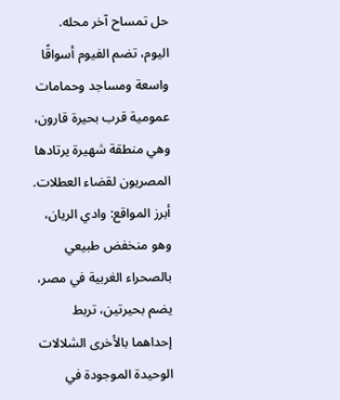حل تمساح آخر محله.
اليوم، تضم الفيوم أسواقًا واسعة ومساجد وحمامات عمومية قرب بحيرة قارون، وهي منطقة شهيرة يرتادها المصريون لقضاء العطلات.
أبرز المواقع: وادي الريان، وهو منخفض طبيعي بالصحراء الغربية في مصر، يضم بحيرتين، تربط إحداهما بالأخرى الشلالات الوحيدة الموجودة في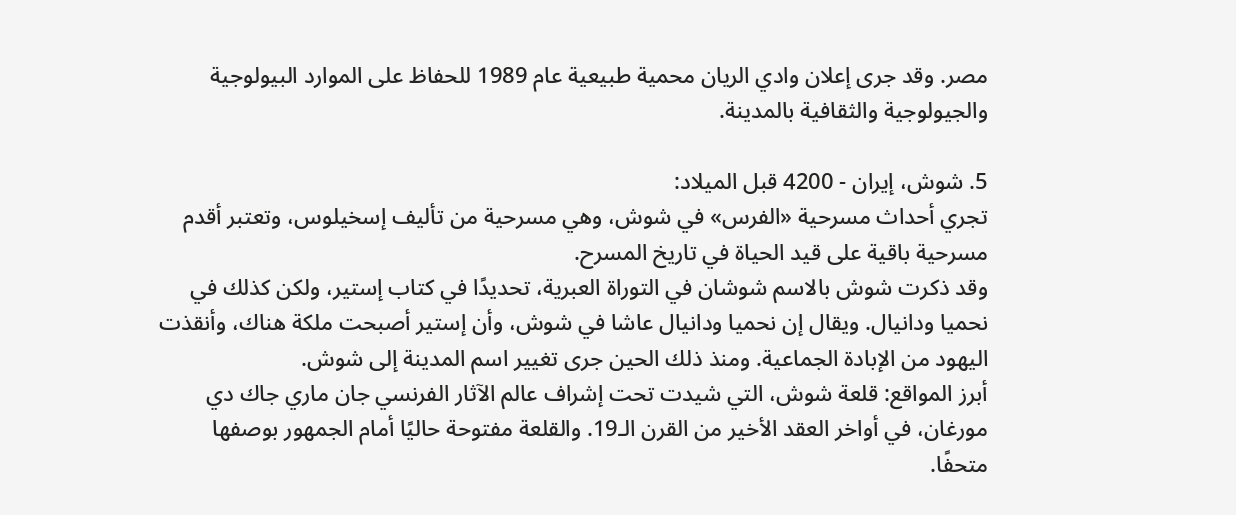مصر. وقد جرى إعلان وادي الريان محمية طبيعية عام 1989 للحفاظ على الموارد البيولوجية والجيولوجية والثقافية بالمدينة.

5. شوش، إيران - 4200 قبل الميلاد:
تجري أحداث مسرحية «الفرس» في شوش، وهي مسرحية من تأليف إسخيلوس، وتعتبر أقدم مسرحية باقية على قيد الحياة في تاريخ المسرح.
وقد ذكرت شوش بالاسم شوشان في التوراة العبرية، تحديدًا في كتاب إستير، ولكن كذلك في نحميا ودانيال. ويقال إن نحميا ودانيال عاشا في شوش، وأن إستير أصبحت ملكة هناك، وأنقذت اليهود من الإبادة الجماعية. ومنذ ذلك الحين جرى تغيير اسم المدينة إلى شوش.
أبرز المواقع: قلعة شوش، التي شيدت تحت إشراف عالم الآثار الفرنسي جان ماري جاك دي مورغان، في أواخر العقد الأخير من القرن الـ19. والقلعة مفتوحة حاليًا أمام الجمهور بوصفها متحفًا.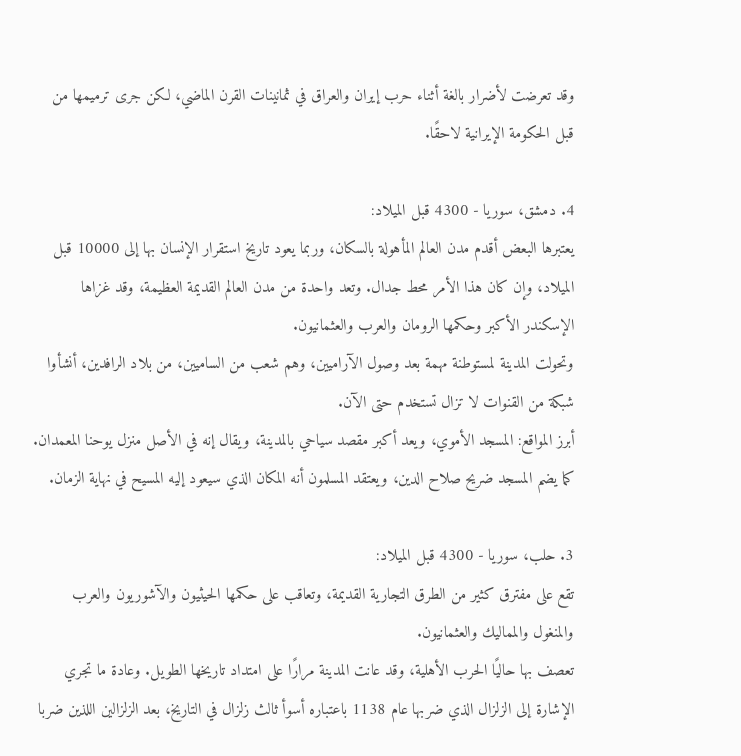وقد تعرضت لأضرار بالغة أثناء حرب إيران والعراق في ثمانينات القرن الماضي، لكن جرى ترميمها من قبل الحكومة الإيرانية لاحقًا.

4. دمشق، سوريا - 4300 قبل الميلاد:
يعتبرها البعض أقدم مدن العالم المأهولة بالسكان، وربما يعود تاريخ استقرار الإنسان بها إلى 10000 قبل الميلاد، وإن كان هذا الأمر محط جدال. وتعد واحدة من مدن العالم القديمة العظيمة، وقد غزاها الإسكندر الأكبر وحكمها الرومان والعرب والعثمانيون.
وتحولت المدينة لمستوطنة مهمة بعد وصول الآراميين، وهم شعب من الساميين، من بلاد الرافدين، أنشأوا شبكة من القنوات لا تزال تستخدم حتى الآن.
أبرز المواقع: المسجد الأموي، ويعد أكبر مقصد سياحي بالمدينة، ويقال إنه في الأصل منزل يوحنا المعمدان. كما يضم المسجد ضريح صلاح الدين، ويعتقد المسلمون أنه المكان الذي سيعود إليه المسيح في نهاية الزمان.

3. حلب، سوريا - 4300 قبل الميلاد:
تقع على مفترق كثير من الطرق التجارية القديمة، وتعاقب على حكمها الحيثيون والآشوريون والعرب والمنغول والمماليك والعثمانيون.
تعصف بها حاليًا الحرب الأهلية، وقد عانت المدينة مرارًا على امتداد تاريخها الطويل. وعادة ما تجري الإشارة إلى الزلزال الذي ضربها عام 1138 باعتباره أسوأ ثالث زلزال في التاريخ، بعد الزلزالين اللذين ضربا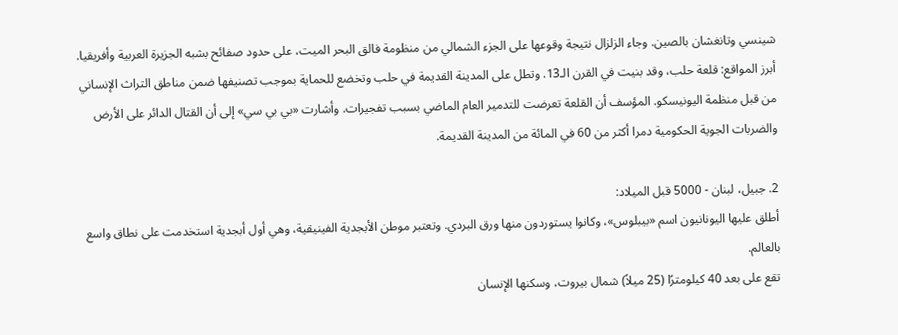شينسي وتانغشان بالصين. وجاء الزلزال نتيجة وقوعها على الجزء الشمالي من منظومة فالق البحر الميت، على حدود صفائح بشبه الجزيرة العربية وأفريقيا.
أبرز المواقع: قلعة حلب، وقد بنيت في القرن الـ13. وتطل على المدينة القديمة في حلب وتخضع للحماية بموجب تصنيفها ضمن مناطق التراث الإنساني من قبل منظمة اليونيسكو. المؤسف أن القلعة تعرضت للتدمير العام الماضي بسبب تفجيرات. وأشارت «بي بي سي» إلى أن القتال الدائر على الأرض والضربات الجوية الحكومية دمرا أكثر من 60 في المائة من المدينة القديمة.

2. جبيل، لبنان - 5000 قبل الميلاد:
أطلق عليها اليونانيون اسم «بيبلوس»، وكانوا يستوردون منها ورق البردي. وتعتبر موطن الأبجدية الفينيقية، وهي أول أبجدية استخدمت على نطاق واسع بالعالم.
تقع على بعد 40 كيلومترًا (25 ميلاً) شمال بيروت، وسكنها الإنسان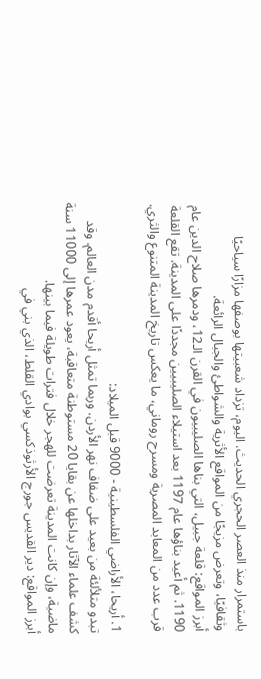باستمرار منذ العصر الحجري الحديث. اليوم، تزداد شعبيتها بوصفها مزارًا سياحيًا وثقافيًا، وتعرض مزيجًا من المواقع الأثرية والشواطئ والجبال الرائعة.
أبرز المواقع: قلعة جبيل، التي بناها الصليبيون في القرن الـ12، ودمرها صلاح الدين عام 1190. ثم أعيد بناؤها عام 1197 بعد استيلاء الصليبيين مجددًا على المدينة. تقع القلعة قرب عدد من المعابد المصرية ومسرح روماني، ما يعكس تاريخ المدينة المتنوع والثري.

1. أريحا، الأراضي الفلسطينية - 9000 قبل الميلاد:
تبدو متلألئة من بعيد على ضفاف نهر الأردن. وربما تمثل أريحا أقدم مدن العالم. وقد كشف علماء الآثار بداخلها عن بقايا 20 مستوطنة متعاقبة، يعود عمرها إلى 11000 سنة ماضية، وإن كانت المدينة تعرضت للهجر خلال فترات طويلة فيما بينها.
أبرز المواقع: دير القديس جورج الأرثوذكسي بوادي القلط، الذي بني في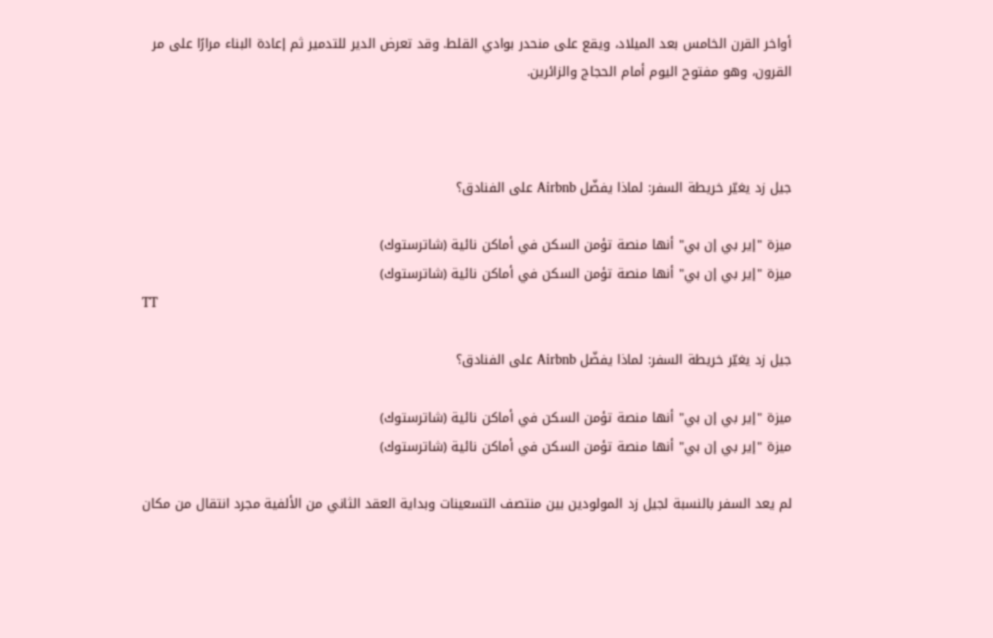أواخر القرن الخامس بعد الميلاد، ويقع على منحدر بوادي القلط. وقد تعرض الدير للتدمير ثم إعادة البناء مرارًا على مر القرون، وهو مفتوح اليوم أمام الحجاج والزائرين.



جيل زد يغيّر خريطة السفر: لماذا يفضّل Airbnb على الفنادق؟

ميزة "إير بي إن بي" أنها منصة تؤمن السكن في أماكن نائية (شاترستوك)
ميزة "إير بي إن بي" أنها منصة تؤمن السكن في أماكن نائية (شاترستوك)
TT

جيل زد يغيّر خريطة السفر: لماذا يفضّل Airbnb على الفنادق؟

ميزة "إير بي إن بي" أنها منصة تؤمن السكن في أماكن نائية (شاترستوك)
ميزة "إير بي إن بي" أنها منصة تؤمن السكن في أماكن نائية (شاترستوك)

لم يعد السفر بالنسبة لجيل زد المولودين بين منتصف التسعينات وبداية العقد الثاني من الألفية مجرد انتقال من مكان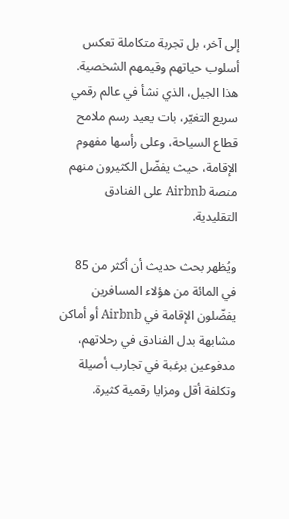إلى آخر، بل تجربة متكاملة تعكس أسلوب حياتهم وقيمهم الشخصية. هذا الجيل، الذي نشأ في عالم رقمي سريع التغيّر، بات يعيد رسم ملامح قطاع السياحة، وعلى رأسها مفهوم الإقامة، حيث يفضّل الكثيرون منهم منصة Airbnb على الفنادق التقليدية.

ويُظهر بحث حديث أن أكثر من 85 في المائة من هؤلاء المسافرين يفضّلون الإقامة في Airbnb أو أماكن مشابهة بدل الفنادق في رحلاتهم، مدفوعين برغبة في تجارب أصيلة وتكلفة أقل ومزايا رقمية كثيرة.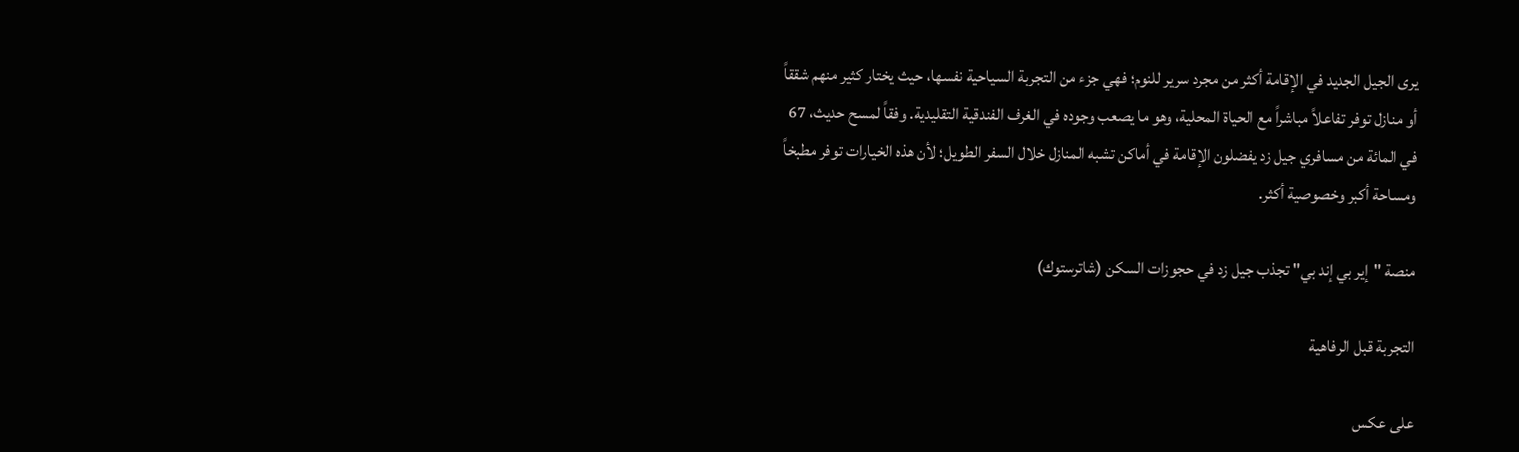يرى الجيل الجديد في الإقامة أكثر من مجرد سرير للنوم؛ فهي جزء من التجربة السياحية نفسها، حيث يختار كثير منهم شققاً أو منازل توفر تفاعلاً مباشراً مع الحياة المحلية، وهو ما يصعب وجوده في الغرف الفندقية التقليدية. وفقاً لمسح حديث، 67 في المائة من مسافري جيل زد يفضلون الإقامة في أماكن تشبه المنازل خلال السفر الطويل؛ لأن هذه الخيارات توفر مطبخاً ومساحة أكبر وخصوصية أكثر.

منصة "إير بي إند بي" تجذب جيل زد في حجوزات السكن (شاترستوك)

التجربة قبل الرفاهية

على عكس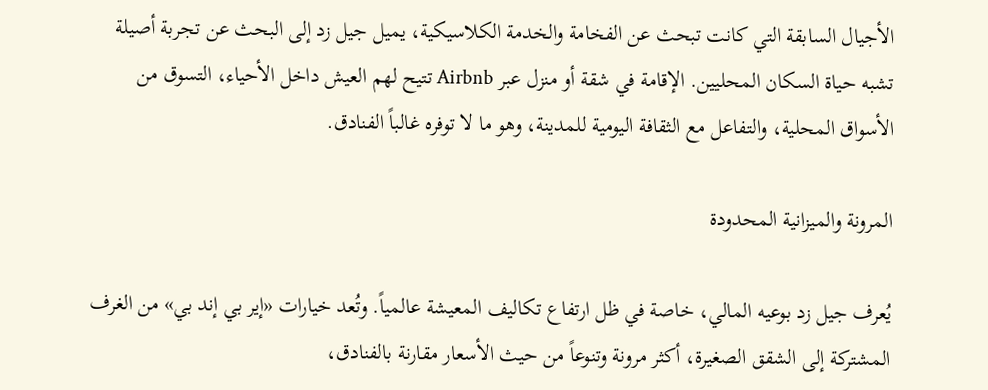الأجيال السابقة التي كانت تبحث عن الفخامة والخدمة الكلاسيكية، يميل جيل زد إلى البحث عن تجربة أصيلة تشبه حياة السكان المحليين. الإقامة في شقة أو منزل عبر Airbnb تتيح لهم العيش داخل الأحياء، التسوق من الأسواق المحلية، والتفاعل مع الثقافة اليومية للمدينة، وهو ما لا توفره غالباً الفنادق.

المرونة والميزانية المحدودة

يُعرف جيل زد بوعيه المالي، خاصة في ظل ارتفاع تكاليف المعيشة عالمياً. وتُعد خيارات «إير بي إند بي» من الغرف المشتركة إلى الشقق الصغيرة، أكثر مرونة وتنوعاً من حيث الأسعار مقارنة بالفنادق،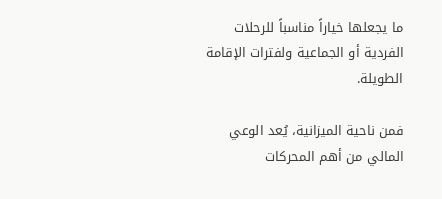ما يجعلها خياراً مناسباً للرحلات الفردية أو الجماعية ولفترات الإقامة الطويلة.

فمن ناحية الميزانية، يُعد الوعي المالي من أهم المحركات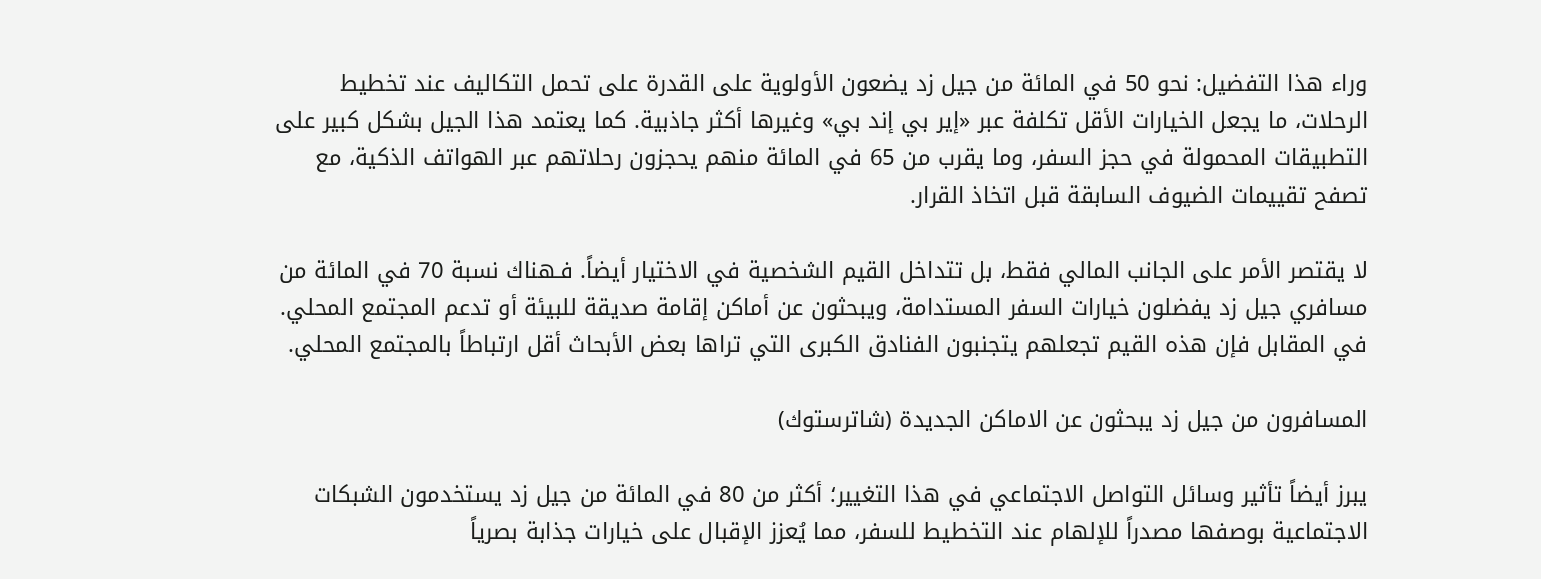وراء هذا التفضيل: نحو 50 في المائة من جيل زد يضعون الأولوية على القدرة على تحمل التكاليف عند تخطيط الرحلات، ما يجعل الخيارات الأقل تكلفة عبر «إير بي إند بي» وغيرها أكثر جاذبية. كما يعتمد هذا الجيل بشكل كبير على التطبيقات المحمولة في حجز السفر، وما يقرب من 65 في المائة منهم يحجزون رحلاتهم عبر الهواتف الذكية، مع تصفح تقييمات الضيوف السابقة قبل اتخاذ القرار.

لا يقتصر الأمر على الجانب المالي فقط، بل تتداخل القيم الشخصية في الاختيار أيضاً. فـهناك نسبة 70 في المائة من مسافري جيل زد يفضلون خيارات السفر المستدامة، ويبحثون عن أماكن إقامة صديقة للبيئة أو تدعم المجتمع المحلي. في المقابل فإن هذه القيم تجعلهم يتجنبون الفنادق الكبرى التي تراها بعض الأبحاث أقل ارتباطاً بالمجتمع المحلي.

المسافرون من جيل زد يبحثون عن الاماكن الجديدة (شاترستوك)

يبرز أيضاً تأثير وسائل التواصل الاجتماعي في هذا التغيير؛ أكثر من 80 في المائة من جيل زد يستخدمون الشبكات الاجتماعية بوصفها مصدراً للإلهام عند التخطيط للسفر، مما يُعزز الإقبال على خيارات جذابة بصرياً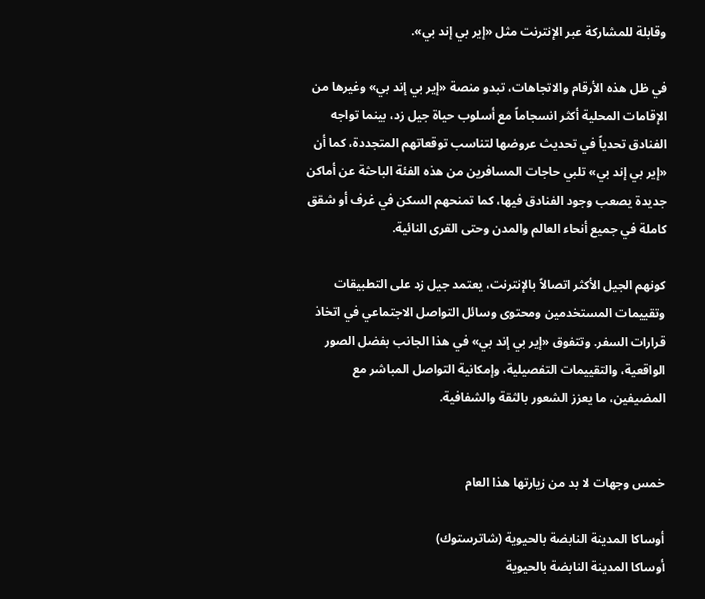وقابلة للمشاركة عبر الإنترنت مثل «إير بي إند بي».

في ظل هذه الأرقام والاتجاهات، تبدو منصة «إير بي إند بي» وغيرها من الإقامات المحلية أكثر انسجاماً مع أسلوب حياة جيل زد، بينما تواجه الفنادق تحدياً في تحديث عروضها لتناسب توقعاتهم المتجددة، كما أن «إير بي إند بي» تلبي حاجات المسافرين من هذه الفئة الباحثة عن أماكن جديدة يصعب وجود الفنادق فيها، كما تمنحهم السكن في غرف أو شقق كاملة في جميع أنحاء العالم والمدن وحتى القرى النائية.

كونهم الجيل الأكثر اتصالاً بالإنترنت، يعتمد جيل زد على التطبيقات وتقييمات المستخدمين ومحتوى وسائل التواصل الاجتماعي في اتخاذ قرارات السفر. وتتفوق «إير بي إند بي» في هذا الجانب بفضل الصور الواقعية، والتقييمات التفصيلية، وإمكانية التواصل المباشر مع المضيفين، ما يعزز الشعور بالثقة والشفافية.


خمس وجهات لا بد من زيارتها هذا العام

أوساكا المدينة النابضة بالحيوية (شاترستوك)
أوساكا المدينة النابضة بالحيوية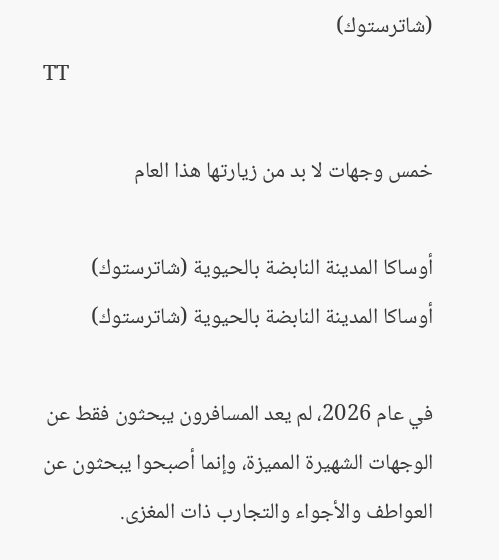(شاترستوك)
TT

خمس وجهات لا بد من زيارتها هذا العام

أوساكا المدينة النابضة بالحيوية (شاترستوك)
أوساكا المدينة النابضة بالحيوية (شاترستوك)

في عام 2026، لم يعد المسافرون يبحثون فقط عن الوجهات الشهيرة المميزة، وإنما أصبحوا يبحثون عن العواطف والأجواء والتجارب ذات المغزى.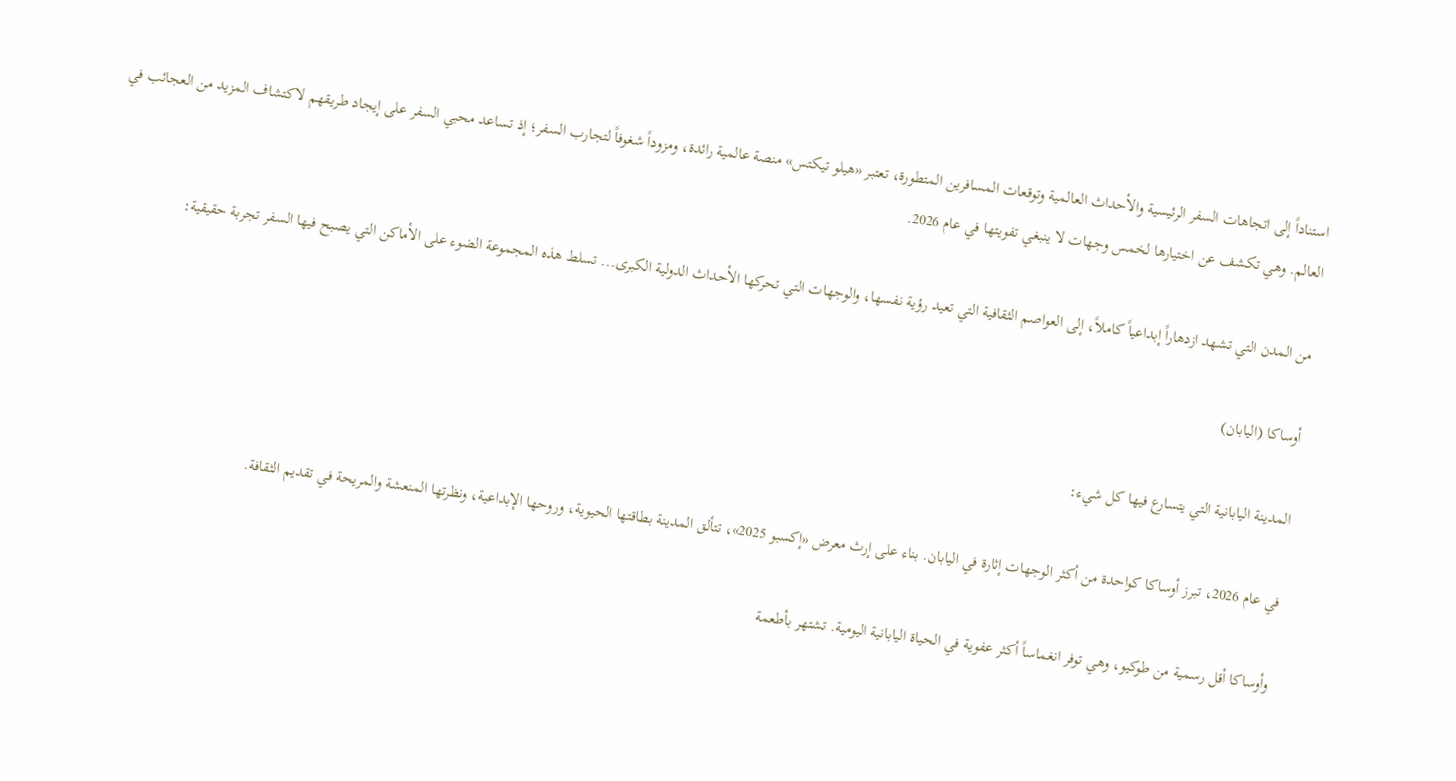استناداً إلى اتجاهات السفر الرئيسية والأحداث العالمية وتوقعات المسافرين المتطورة، تعتبر «هيلو تيكتس» منصة عالمية رائدة، ومزوداً شغوفاً لتجارب السفر؛ إذ تساعد محبي السفر على إيجاد طريقهم لاكتشاف المزيد من العجائب في العالم. وهي تكشف عن اختيارها لخمس وجهات لا ينبغي تفويتها في عام 2026.

من المدن التي تشهد ازدهاراً إبداعياً كاملاً، إلى العواصم الثقافية التي تعيد رؤية نفسها، والوجهات التي تحركها الأحداث الدولية الكبرى... تسلط هذه المجموعة الضوء على الأماكن التي يصبح فيها السفر تجربة حقيقية:

أوساكا (اليابان)

المدينة اليابانية التي يتسارع فيها كل شيء:

في عام 2026، تبرز أوساكا كواحدة من أكثر الوجهات إثارة في اليابان. بناء على إرث معرض «إكسبو 2025»، تتألق المدينة بطاقتها الحيوية، وروحها الإبداعية، ونظرتها المنعشة والمريحة في تقديم الثقافة.

وأوساكا أقل رسمية من طوكيو، وهي توفر انغماساً أكثر عفوية في الحياة اليابانية اليومية. تشتهر بأطعمة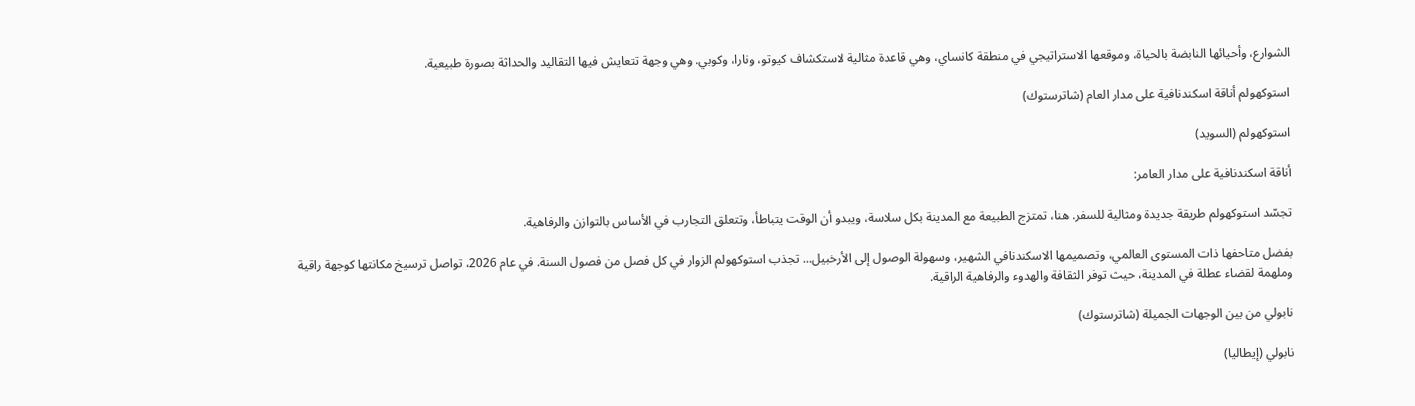الشوارع، وأحيائها النابضة بالحياة، وموقعها الاستراتيجي في منطقة كانساي، وهي قاعدة مثالية لاستكشاف كيوتو، ونارا، وكوبي. وهي وجهة تتعايش فيها التقاليد والحداثة بصورة طبيعية.

استوكهولم أناقة اسكندنافية على مدار العام (شاترستوك)

استوكهولم (السويد)

أناقة اسكندنافية على مدار العامر:

تجسّد استوكهولم طريقة جديدة ومثالية للسفر. هنا، تمتزج الطبيعة مع المدينة بكل سلاسة، ويبدو أن الوقت يتباطأ، وتتعلق التجارب في الأساس بالتوازن والرفاهية.

بفضل متاحفها ذات المستوى العالمي، وتصميمها الاسكندنافي الشهير، وسهولة الوصول إلى الأرخبيل... تجذب استوكهولم الزوار في كل فصل من فصول السنة. في عام 2026، تواصل ترسيخ مكانتها كوجهة راقية وملهمة لقضاء عطلة في المدينة، حيث توفر الثقافة والهدوء والرفاهية الراقية.

نابولي من بين الوجهات الجميلة (شاترستوك)

نابولي (إيطاليا)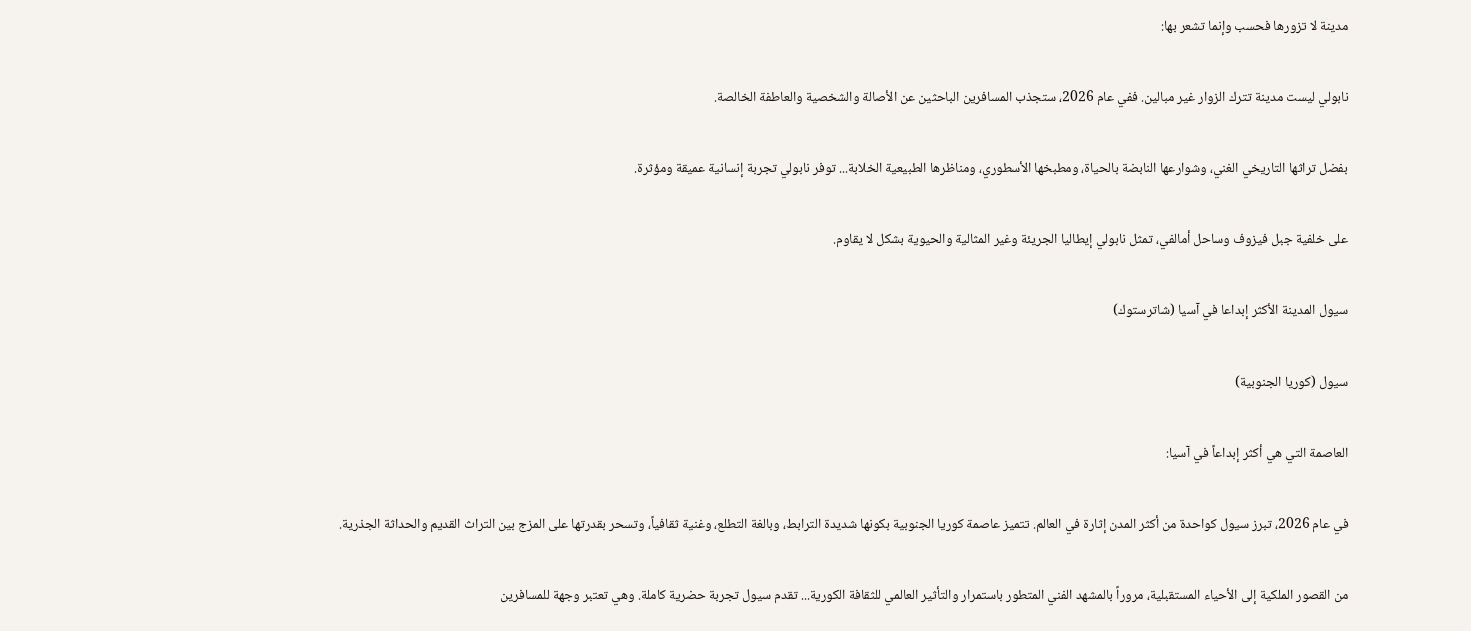مدينة لا تزورها فحسب وإنما تشعر بها:

نابولي ليست مدينة تترك الزوار غير مبالين. ففي عام 2026، ستجذب المسافرين الباحثين عن الأصالة والشخصية والعاطفة الخالصة.

بفضل تراثها التاريخي الغني، وشوارعها النابضة بالحياة، ومطبخها الأسطوري، ومناظرها الطبيعية الخلابة... توفر نابولي تجربة إنسانية عميقة ومؤثرة.

على خلفية جبل فيزوف وساحل أمالفي، تمثل نابولي إيطاليا الجريئة وغير المثالية والحيوية بشكل لا يقاوم.

سيول المدينة الأكثر إبداعا في آسيا (شاترستوك)

سيول (كوريا الجنوبية)

العاصمة التي هي أكثر إبداعاً في آسيا:

في عام 2026، تبرز سيول كواحدة من أكثر المدن إثارة في العالم. تتميز عاصمة كوريا الجنوبية بكونها شديدة الترابط، وبالغة التطلع، وغنية ثقافياً، وتسحر بقدرتها على المزج بين التراث القديم والحداثة الجذرية.

من القصور الملكية إلى الأحياء المستقبلية، مروراً بالمشهد الفني المتطور باستمرار والتأثير العالمي للثقافة الكورية... تقدم سيول تجربة حضرية كاملة. وهي تعتبر وجهة للمسافرين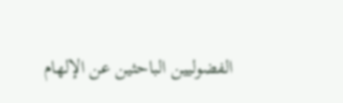الفضوليين الباحثين عن الإلهام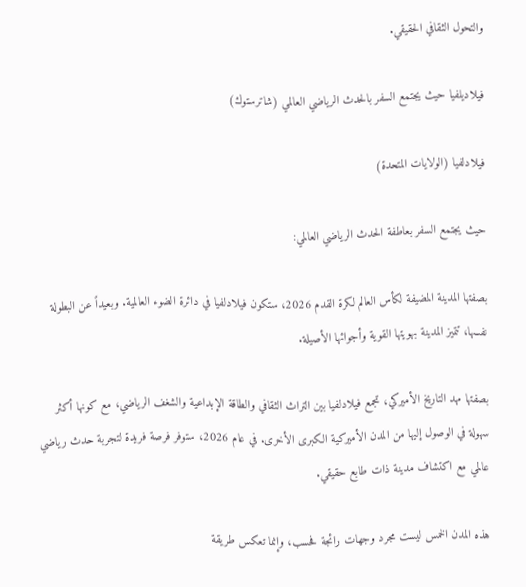والتحول الثقافي الحقيقي.

فيلاديلفيا حيث يجتمع السفر بالحدث الرياضي العالمي (شاترستوك)

فيلادلفيا (الولايات المتحدة)

حيث يجتمع السفر بعاطفة الحدث الرياضي العالمي:

بصفتها المدينة المضيفة لكأس العالم لكرة القدم 2026، ستكون فيلادلفيا في دائرة الضوء العالمية. وبعيداً عن البطولة نفسها، تتميز المدينة بهويتها القوية وأجوائها الأصيلة.

بصفتها مهد التاريخ الأميركي، تجمع فيلادلفيا بين التراث الثقافي والطاقة الإبداعية والشغف الرياضي، مع كونها أكثر سهولة في الوصول إليها من المدن الأميركية الكبرى الأخرى. في عام 2026، ستوفر فرصة فريدة لتجربة حدث رياضي عالمي مع اكتشاف مدينة ذات طابع حقيقي.

هذه المدن الخمس ليست مجرد وجهات رائجة فحسب، وإنما تعكس طريقة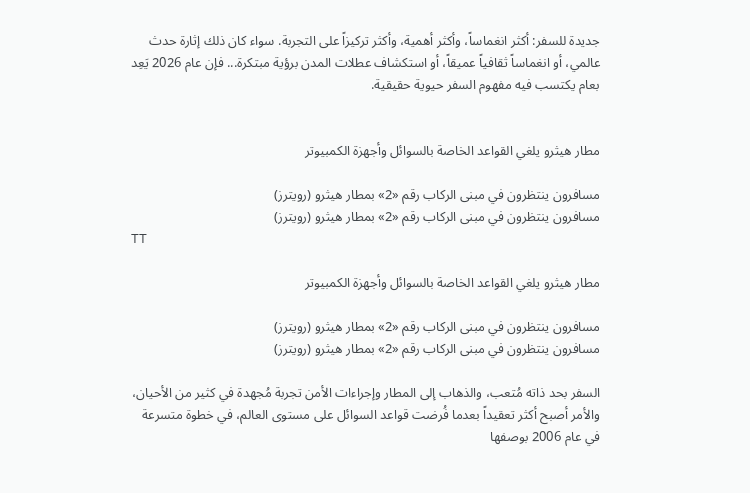جديدة للسفر: أكثر انغماساً، وأكثر أهمية، وأكثر تركيزاً على التجربة. سواء كان ذلك إثارة حدث عالمي، أو انغماساً ثقافياً عميقاً، أو استكشاف عطلات المدن برؤية مبتكرة... فإن عام 2026 يَعِد بعام يكتسب فيه مفهوم السفر حيوية حقيقية.


مطار هيثرو يلغي القواعد الخاصة بالسوائل وأجهزة الكمبيوتر

مسافرون ينتظرون في مبنى الركاب رقم «2» بمطار هيثرو (رويترز)
مسافرون ينتظرون في مبنى الركاب رقم «2» بمطار هيثرو (رويترز)
TT

مطار هيثرو يلغي القواعد الخاصة بالسوائل وأجهزة الكمبيوتر

مسافرون ينتظرون في مبنى الركاب رقم «2» بمطار هيثرو (رويترز)
مسافرون ينتظرون في مبنى الركاب رقم «2» بمطار هيثرو (رويترز)

السفر بحد ذاته مُتعب، والذهاب إلى المطار وإجراءات الأمن تجربة مُجهدة في كثير من الأحيان، والأمر أصبح أكثر تعقيداً بعدما فُرضت قواعد السوائل على مستوى العالم، في خطوة متسرعة في عام 2006 بوصفها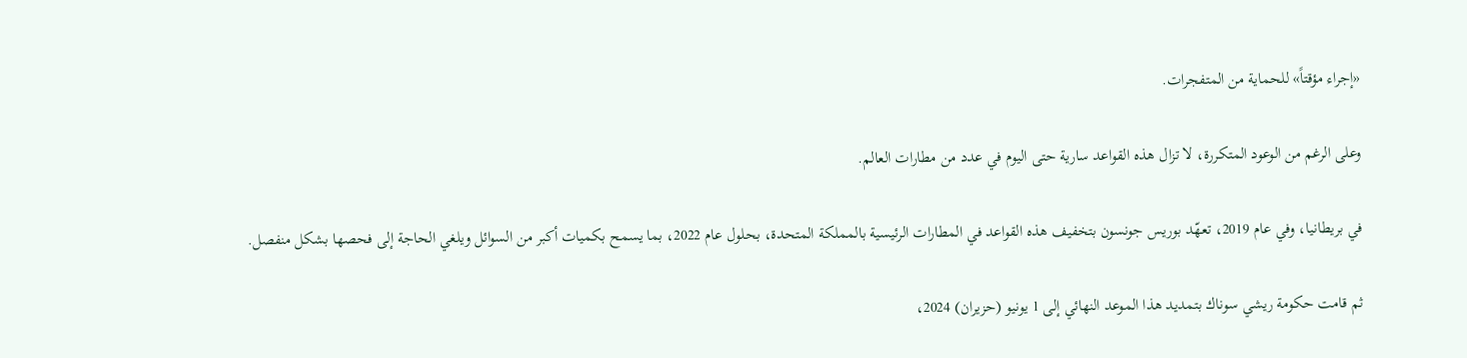«إجراء مؤقتاً» للحماية من المتفجرات.

وعلى الرغم من الوعود المتكررة، لا تزال هذه القواعد سارية حتى اليوم في عدد من مطارات العالم.

في بريطانيا، وفي عام 2019، تعهّد بوريس جونسون بتخفيف هذه القواعد في المطارات الرئيسية بالمملكة المتحدة، بحلول عام 2022، بما يسمح بكميات أكبر من السوائل ويلغي الحاجة إلى فحصها بشكل منفصل.

ثم قامت حكومة ريشي سوناك بتمديد هذا الموعد النهائي إلى 1 يونيو (حزيران) 2024،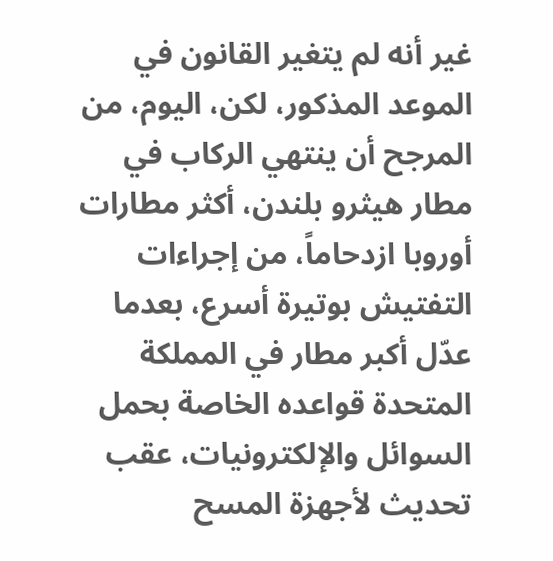غير أنه لم يتغير القانون في الموعد المذكور، لكن، اليوم، من المرجح أن ينتهي الركاب في مطار هيثرو بلندن، أكثر مطارات أوروبا ازدحاماً، من إجراءات التفتيش بوتيرة أسرع، بعدما عدّل أكبر مطار في المملكة المتحدة قواعده الخاصة بحمل السوائل والإلكترونيات، عقب تحديث لأجهزة المسح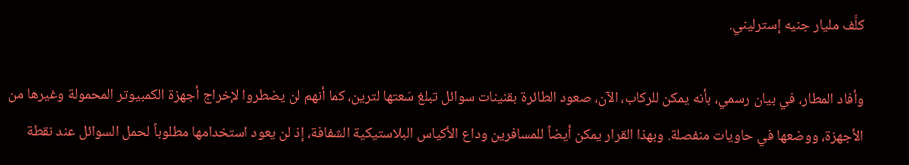كلَّف مليار جنيه إسترليني.

وأفاد المطار، في بيان رسمي، بأنه يمكن للركاب، الآن، صعود الطائرة بقنينات سوائل تبلغ سَعتها لترين، كما أنهم لن يضطروا لإخراج أجهزة الكمبيوتر المحمولة وغيرها من الأجهزة، ووضعها في حاويات منفصلة. وبهذا القرار يمكن أيضاً للمسافرين وداع الأكياس البلاستيكية الشفافة، إذ لن يعود استخدامها مطلوباً لحمل السوائل عند نقطة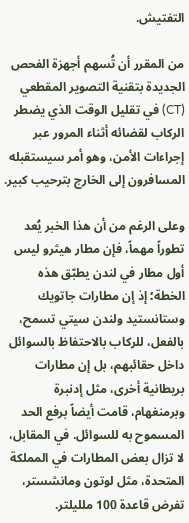التفتيش.

من المقرر أن تُسهم أجهزة الفحص الجديدة بتقنية التصوير المقطعي (CT) في تقليل الوقت الذي يضطر الركاب لقضائه أثناء المرور عبر إجراءات الأمن، وهو أمر سيستقبله المسافرون إلى الخارج بترحيب كبير.

وعلى الرغم من أن هذا الخبر يُعد تطوراً مهماً، فإن مطار هيثرو ليس أول مطار في لندن يطبّق هذه الخطة؛ إذ إن مطارات جاتويك وستانستيد ولندن سيتي تسمح، بالفعل، للركاب بالاحتفاظ بالسوائل داخل حقائبهم، بل إن مطارات بريطانية أخرى، مثل إدنبرة وبرمنغهام، قامت أيضاً برفع الحد المسموح به للسوائل. في المقابل، لا تزال بعض المطارات في المملكة المتحدة، مثل لوتون ومانشستر، تفرض قاعدة 100 ملليلتر.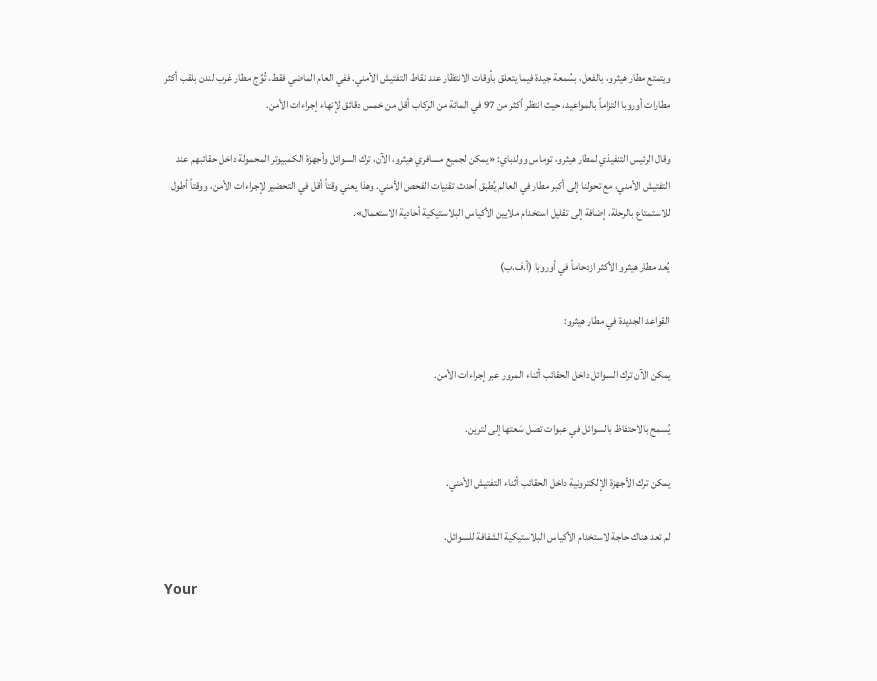ويتمتع مطار هيثرو، بالفعل، بسُمعة جيدة فيما يتعلق بأوقات الانتظار عند نقاط التفتيش الأمني. ففي العام الماضي فقط، تُوِّج مطار غرب لندن بلقب أكثر مطارات أوروبا التزاماً بالمواعيد، حيث انتظر أكثر من 97 في المائة من الركاب أقل من خمس دقائق لإنهاء إجراءات الأمن.

وقال الرئيس التنفيذي لمطار هيثرو، توماس وولدباي: «يمكن لجميع مسافري هيثرو، الآن، ترك السوائل وأجهزة الكمبيوتر المحمولة داخل حقائبهم عند التفتيش الأمني، مع تحولنا إلى أكبر مطار في العالم يُطبق أحدث تقنيات الفحص الأمني. وهذا يعني وقتاً أقل في التحضير لإجراءات الأمن، ووقتاً أطول للاستمتاع بالرحلة، إضافة إلى تقليل استخدام ملايين الأكياس البلاستيكية أحادية الاستعمال».

يُعد مطار هيثرو الأكثر ازدحاماً في أوروبا (أ.ف.ب)

القواعد الجديدة في مطار هيثرو:

يمكن الآن ترك السوائل داخل الحقائب أثناء المرور عبر إجراءات الأمن.

يُسمح بالاحتفاظ بالسوائل في عبوات تصل سَعتها إلى لترين.

يمكن ترك الأجهزة الإلكترونية داخل الحقائب أثناء التفتيش الأمني.

لم تعد هناك حاجة لاستخدام الأكياس البلاستيكية الشفافة للسوائل.

Your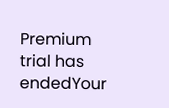Premium trial has endedYour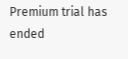Premium trial has ended